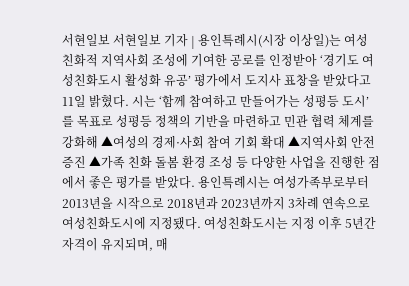서현일보 서현일보 기자 | 용인특례시(시장 이상일)는 여성 친화적 지역사회 조성에 기여한 공로를 인정받아 ‘경기도 여성친화도시 활성화 유공’ 평가에서 도지사 표창을 받았다고 11일 밝혔다. 시는 ‘함께 참여하고 만들어가는 성평등 도시’를 목표로 성평등 정책의 기반을 마련하고 민관 협력 체계를 강화해 ▲여성의 경제·사회 참여 기회 확대 ▲지역사회 안전 증진 ▲가족 친화 돌봄 환경 조성 등 다양한 사업을 진행한 점에서 좋은 평가를 받았다. 용인특례시는 여성가족부로부터 2013년을 시작으로 2018년과 2023년까지 3차례 연속으로 여성친화도시에 지정됐다. 여성친화도시는 지정 이후 5년간 자격이 유지되며, 매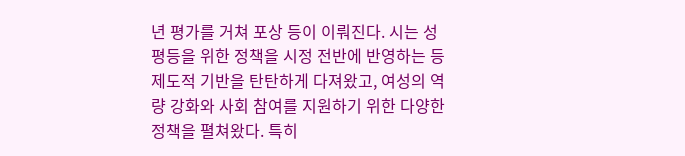년 평가를 거쳐 포상 등이 이뤄진다. 시는 성평등을 위한 정책을 시정 전반에 반영하는 등 제도적 기반을 탄탄하게 다져왔고, 여성의 역량 강화와 사회 참여를 지원하기 위한 다양한 정책을 펼쳐왔다. 특히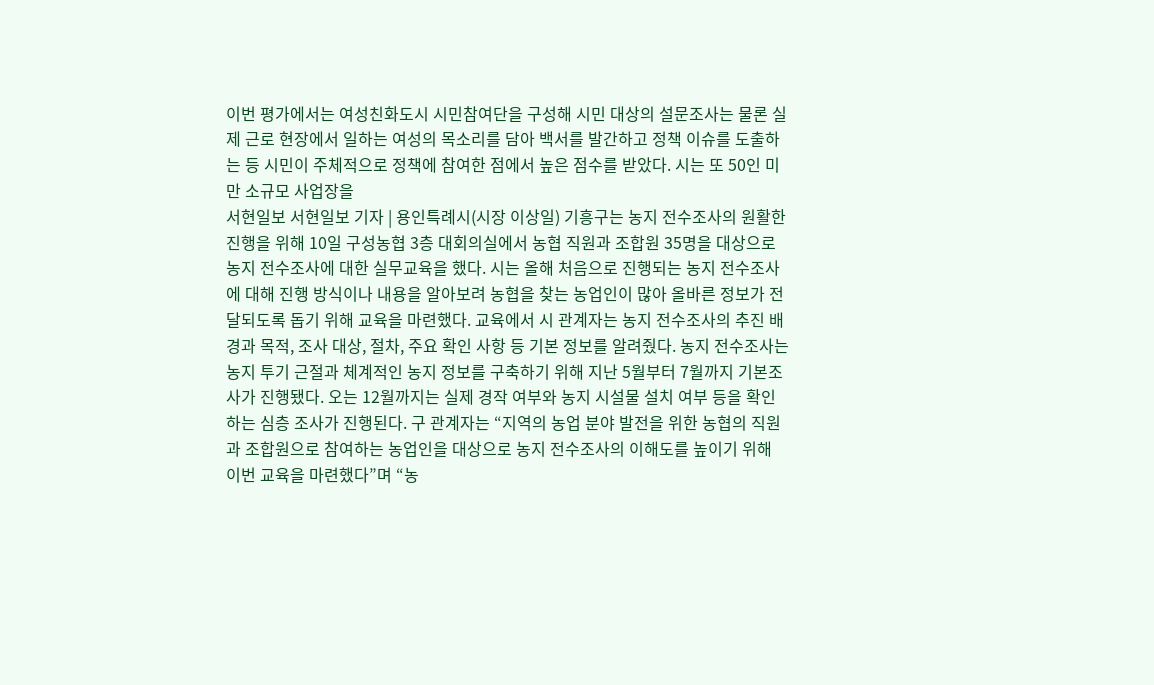이번 평가에서는 여성친화도시 시민참여단을 구성해 시민 대상의 설문조사는 물론 실제 근로 현장에서 일하는 여성의 목소리를 담아 백서를 발간하고 정책 이슈를 도출하는 등 시민이 주체적으로 정책에 참여한 점에서 높은 점수를 받았다. 시는 또 50인 미만 소규모 사업장을
서현일보 서현일보 기자 | 용인특례시(시장 이상일) 기흥구는 농지 전수조사의 원활한 진행을 위해 10일 구성농협 3층 대회의실에서 농협 직원과 조합원 35명을 대상으로 농지 전수조사에 대한 실무교육을 했다. 시는 올해 처음으로 진행되는 농지 전수조사에 대해 진행 방식이나 내용을 알아보려 농협을 찾는 농업인이 많아 올바른 정보가 전달되도록 돕기 위해 교육을 마련했다. 교육에서 시 관계자는 농지 전수조사의 추진 배경과 목적, 조사 대상, 절차, 주요 확인 사항 등 기본 정보를 알려줬다. 농지 전수조사는 농지 투기 근절과 체계적인 농지 정보를 구축하기 위해 지난 5월부터 7월까지 기본조사가 진행됐다. 오는 12월까지는 실제 경작 여부와 농지 시설물 설치 여부 등을 확인하는 심층 조사가 진행된다. 구 관계자는 “지역의 농업 분야 발전을 위한 농협의 직원과 조합원으로 참여하는 농업인을 대상으로 농지 전수조사의 이해도를 높이기 위해 이번 교육을 마련했다”며 “농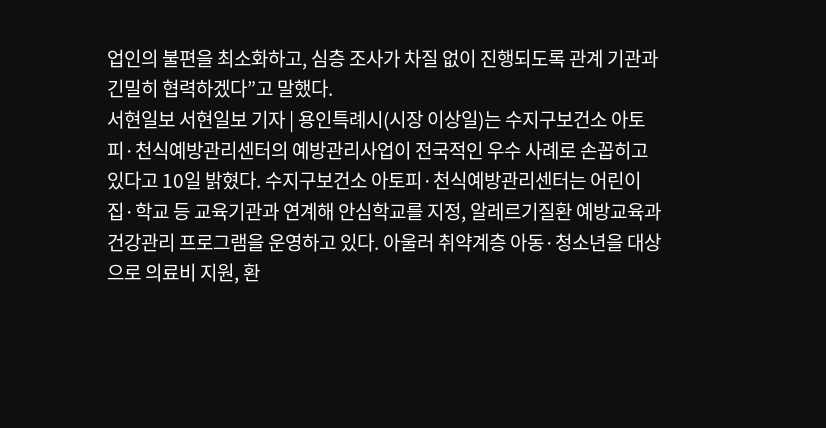업인의 불편을 최소화하고, 심층 조사가 차질 없이 진행되도록 관계 기관과 긴밀히 협력하겠다”고 말했다.
서현일보 서현일보 기자 | 용인특례시(시장 이상일)는 수지구보건소 아토피·천식예방관리센터의 예방관리사업이 전국적인 우수 사례로 손꼽히고 있다고 10일 밝혔다. 수지구보건소 아토피·천식예방관리센터는 어린이집·학교 등 교육기관과 연계해 안심학교를 지정, 알레르기질환 예방교육과 건강관리 프로그램을 운영하고 있다. 아울러 취약계층 아동·청소년을 대상으로 의료비 지원, 환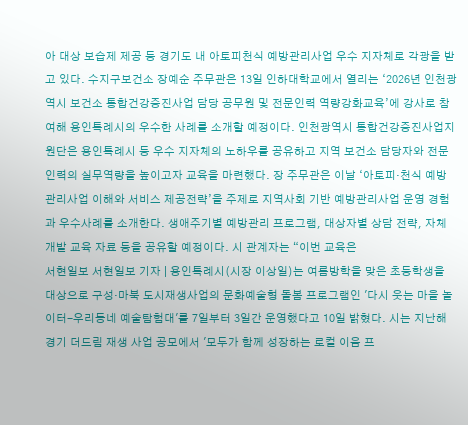아 대상 보습제 제공 등 경기도 내 아토피천식 예방관리사업 우수 지자체로 각광을 받고 있다. 수지구보건소 장예순 주무관은 13일 인하대학교에서 열리는 ‘2026년 인천광역시 보건소 통합건강증진사업 담당 공무원 및 전문인력 역량강화교육’에 강사로 참여해 용인특례시의 우수한 사례를 소개할 예정이다. 인천광역시 통합건강증진사업지원단은 용인특례시 등 우수 지자체의 노하우를 공유하고 지역 보건소 담당자와 전문인력의 실무역량을 높이고자 교육을 마련했다. 장 주무관은 이날 ‘아토피·천식 예방관리사업 이해와 서비스 제공전략’을 주제로 지역사회 기반 예방관리사업 운영 경험과 우수사례를 소개한다. 생애주기별 예방관리 프로그램, 대상자별 상담 전략, 자체 개발 교육 자료 등을 공유할 예정이다. 시 관계자는 “이번 교육은
서현일보 서현일보 기자 | 용인특례시(시장 이상일)는 여름방학을 맞은 초등학생을 대상으로 구성·마북 도시재생사업의 문화예술형 돌봄 프로그램인 '다시 웃는 마을 놀이터-우리동네 예술탐험대'를 7일부터 3일간 운영했다고 10일 밝혔다. 시는 지난해 경기 더드림 재생 사업 공모에서 '모두가 함께 성장하는 로컬 이음 프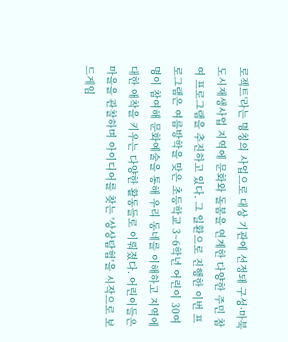로젝트'라는 명칭의 사업으로 대상 기관에 선정돼 구성·마북 도시재생사업 지역에 문화와 돌봄을 연계한 다양한 주민 참여 프로그램을 추진하고 있다. 그 일환으로 진행한 이번 프로그램은 여름방학을 맞은 초등학교 3~6학년 어린이 30여 명이 참여해 문화예술을 통해 우리 동네를 이해하고 지역에 대한 애착을 키우는 다양한 활동들로 이뤄졌다. 어린이들은 마을을 관찰하며 아이디어를 찾는 '상상탐험'을 시작으로 보드게임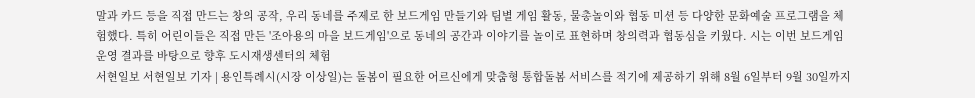말과 카드 등을 직접 만드는 창의 공작, 우리 동네를 주제로 한 보드게임 만들기와 팀별 게임 활동, 물총놀이와 협동 미션 등 다양한 문화예술 프로그램을 체험했다. 특히 어린이들은 직접 만든 '조아용의 마을 보드게임'으로 동네의 공간과 이야기를 놀이로 표현하며 창의력과 협동심을 키웠다. 시는 이번 보드게임 운영 결과를 바탕으로 향후 도시재생센터의 체험
서현일보 서현일보 기자 | 용인특례시(시장 이상일)는 돌봄이 필요한 어르신에게 맞춤형 통합돌봄 서비스를 적기에 제공하기 위해 8월 6일부터 9월 30일까지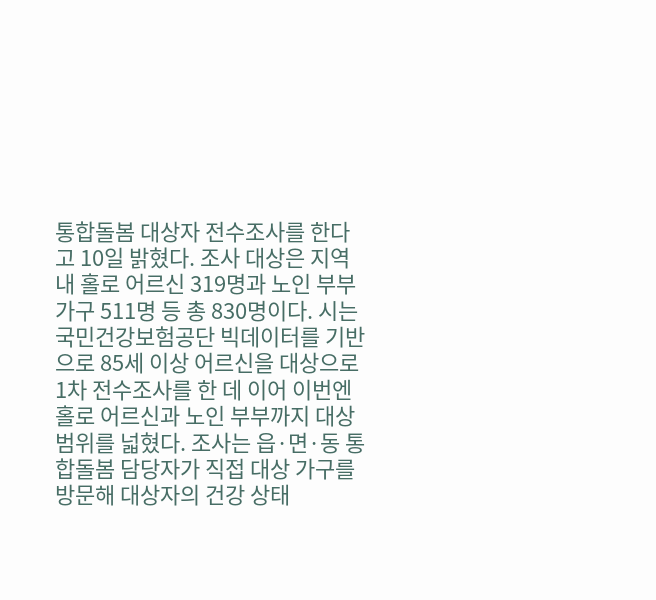통합돌봄 대상자 전수조사를 한다고 10일 밝혔다. 조사 대상은 지역 내 홀로 어르신 319명과 노인 부부 가구 511명 등 총 830명이다. 시는 국민건강보험공단 빅데이터를 기반으로 85세 이상 어르신을 대상으로 1차 전수조사를 한 데 이어 이번엔 홀로 어르신과 노인 부부까지 대상 범위를 넓혔다. 조사는 읍·면·동 통합돌봄 담당자가 직접 대상 가구를 방문해 대상자의 건강 상태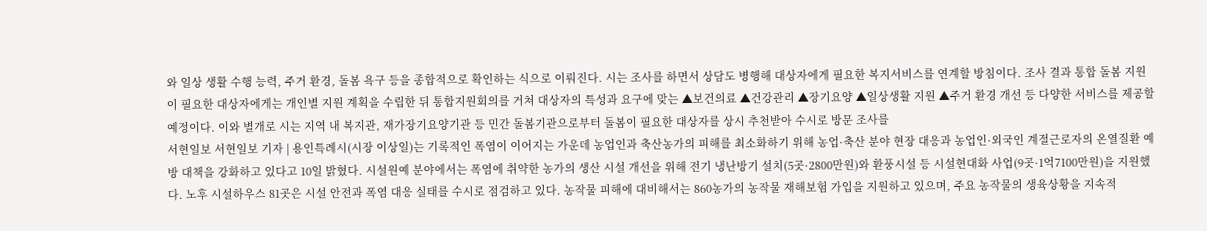와 일상 생활 수행 능력, 주거 환경, 돌봄 욕구 등을 종합적으로 확인하는 식으로 이뤄진다. 시는 조사를 하면서 상담도 병행해 대상자에게 필요한 복지서비스를 연계할 방침이다. 조사 결과 통합 돌봄 지원이 필요한 대상자에게는 개인별 지원 계획을 수립한 뒤 통합지원회의를 거쳐 대상자의 특성과 요구에 맞는 ▲보건의료 ▲건강관리 ▲장기요양 ▲일상생활 지원 ▲주거 환경 개선 등 다양한 서비스를 제공할 예정이다. 이와 별개로 시는 지역 내 복지관, 재가장기요양기관 등 민간 돌봄기관으로부터 돌봄이 필요한 대상자를 상시 추천받아 수시로 방문 조사를
서현일보 서현일보 기자 | 용인특례시(시장 이상일)는 기록적인 폭염이 이어지는 가운데 농업인과 축산농가의 피해를 최소화하기 위해 농업·축산 분야 현장 대응과 농업인·외국인 계절근로자의 온열질환 예방 대책을 강화하고 있다고 10일 밝혔다. 시설원예 분야에서는 폭염에 취약한 농가의 생산 시설 개선을 위해 전기 냉난방기 설치(5곳·2800만원)와 환풍시설 등 시설현대화 사업(9곳·1억7100만원)을 지원했다. 노후 시설하우스 81곳은 시설 안전과 폭염 대응 실태를 수시로 점검하고 있다. 농작물 피해에 대비해서는 860농가의 농작물 재해보험 가입을 지원하고 있으며, 주요 농작물의 생육상황을 지속적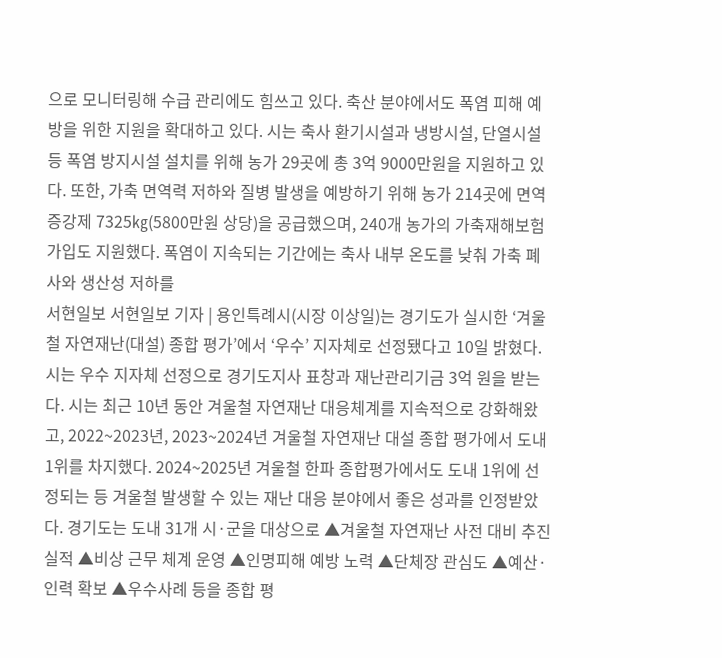으로 모니터링해 수급 관리에도 힘쓰고 있다. 축산 분야에서도 폭염 피해 예방을 위한 지원을 확대하고 있다. 시는 축사 환기시설과 냉방시설, 단열시설 등 폭염 방지시설 설치를 위해 농가 29곳에 총 3억 9000만원을 지원하고 있다. 또한, 가축 면역력 저하와 질병 발생을 예방하기 위해 농가 214곳에 면역증강제 7325㎏(5800만원 상당)을 공급했으며, 240개 농가의 가축재해보험 가입도 지원했다. 폭염이 지속되는 기간에는 축사 내부 온도를 낮춰 가축 폐사와 생산성 저하를
서현일보 서현일보 기자 | 용인특례시(시장 이상일)는 경기도가 실시한 ‘겨울철 자연재난(대설) 종합 평가’에서 ‘우수’ 지자체로 선정됐다고 10일 밝혔다. 시는 우수 지자체 선정으로 경기도지사 표창과 재난관리기금 3억 원을 받는다. 시는 최근 10년 동안 겨울철 자연재난 대응체계를 지속적으로 강화해왔고, 2022~2023년, 2023~2024년 겨울철 자연재난 대설 종합 평가에서 도내 1위를 차지했다. 2024~2025년 겨울철 한파 종합평가에서도 도내 1위에 선정되는 등 겨울철 발생할 수 있는 재난 대응 분야에서 좋은 성과를 인정받았다. 경기도는 도내 31개 시·군을 대상으로 ▲겨울철 자연재난 사전 대비 추진 실적 ▲비상 근무 체계 운영 ▲인명피해 예방 노력 ▲단체장 관심도 ▲예산·인력 확보 ▲우수사례 등을 종합 평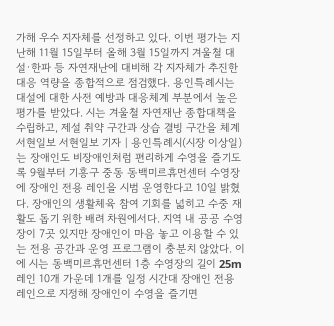가해 우수 지자체를 선정하고 있다. 이번 평가는 지난해 11월 15일부터 올해 3월 15일까지 겨울철 대설·한파 등 자연재난에 대비해 각 지자체가 추진한 대응 역량을 종합적으로 점검했다. 용인특례시는 대설에 대한 사전 예방과 대응체계 부분에서 높은 평가를 받았다. 시는 겨울철 자연재난 종합대책을 수립하고, 제설 취약 구간과 상습 결빙 구간을 체계
서현일보 서현일보 기자 | 용인특례시(시장 이상일)는 장애인도 비장애인처럼 편리하게 수영을 즐기도록 9월부터 기흥구 중동 동백미르휴먼센터 수영장에 장애인 전용 레인을 시범 운영한다고 10일 밝혔다. 장애인의 생활체육 참여 기회를 넓히고 수중 재활도 돕기 위한 배려 차원에서다. 지역 내 공공 수영장이 7곳 있지만 장애인이 마음 놓고 이용할 수 있는 전용 공간과 운영 프로그램이 충분치 않았다. 이에 시는 동백미르휴먼센터 1층 수영장의 길이 25m 레인 10개 가운데 1개를 일정 시간대 장애인 전용 레인으로 지정해 장애인이 수영을 즐기면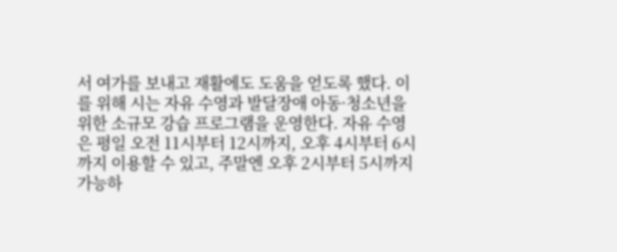서 여가를 보내고 재활에도 도움을 얻도록 했다. 이를 위해 시는 자유 수영과 발달장애 아동·청소년을 위한 소규모 강습 프로그램을 운영한다. 자유 수영은 평일 오전 11시부터 12시까지, 오후 4시부터 6시까지 이용할 수 있고, 주말엔 오후 2시부터 5시까지 가능하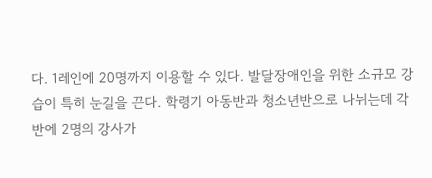다. 1레인에 20명까지 이용할 수 있다. 발달장애인을 위한 소규모 강습이 특히 눈길을 끈다. 학령기 아동반과 청소년반으로 나뉘는데 각 반에 2명의 강사가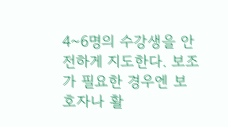4~6명의 수강생을 안전하게 지도한다. 보조가 필요한 경우엔 보호자나 활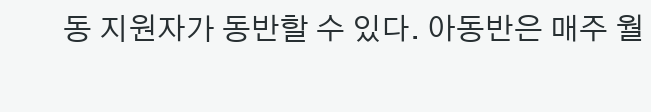동 지원자가 동반할 수 있다. 아동반은 매주 월